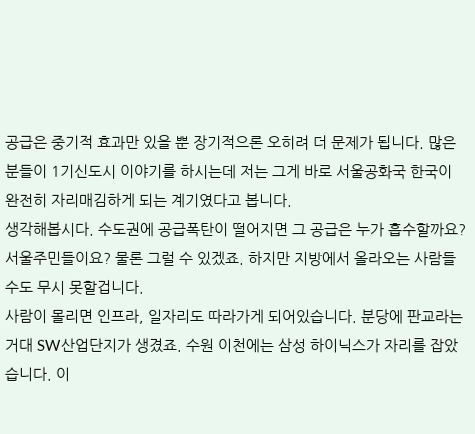공급은 중기적 효과만 있을 뿐 장기적으론 오히려 더 문제가 됩니다. 많은분들이 1기신도시 이야기를 하시는데 저는 그게 바로 서울공화국 한국이 완전히 자리매김하게 되는 계기였다고 봅니다.
생각해봅시다. 수도권에 공급폭탄이 떨어지면 그 공급은 누가 흡수할까요? 서울주민들이요? 물론 그럴 수 있겠죠. 하지만 지방에서 올라오는 사람들 수도 무시 못할겁니다.
사람이 몰리면 인프라, 일자리도 따라가게 되어있습니다. 분당에 판교라는 거대 SW산업단지가 생겼죠. 수원 이천에는 삼성 하이닉스가 자리를 잡았습니다. 이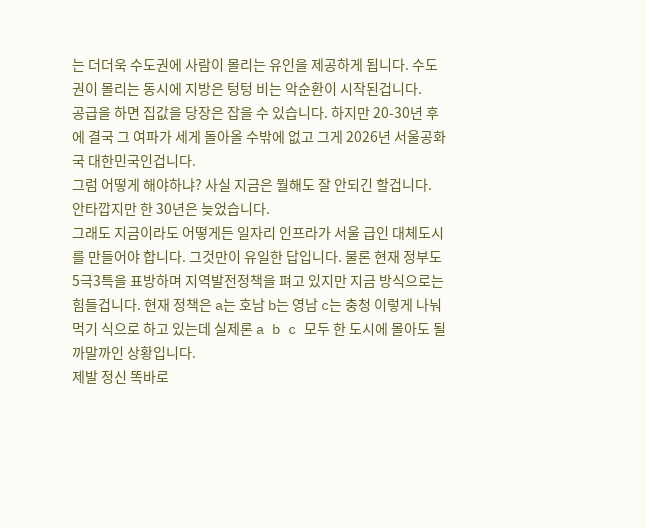는 더더욱 수도권에 사람이 몰리는 유인을 제공하게 됩니다. 수도권이 몰리는 동시에 지방은 텅텅 비는 악순환이 시작된겁니다.
공급을 하면 집값을 당장은 잡을 수 있습니다. 하지만 20-30년 후에 결국 그 여파가 세게 돌아올 수밖에 없고 그게 2026년 서울공화국 대한민국인겁니다.
그럼 어떻게 해야하냐? 사실 지금은 뭘해도 잘 안되긴 할겁니다. 안타깝지만 한 30년은 늦었습니다.
그래도 지금이라도 어떻게든 일자리 인프라가 서울 급인 대체도시를 만들어야 합니다. 그것만이 유일한 답입니다. 물론 현재 정부도 5극3특을 표방하며 지역발전정책을 펴고 있지만 지금 방식으로는 힘들겁니다. 현재 정책은 a는 호남 b는 영남 c는 충청 이렇게 나눠먹기 식으로 하고 있는데 실제론 a b c 모두 한 도시에 몰아도 될까말까인 상황입니다.
제발 정신 똑바로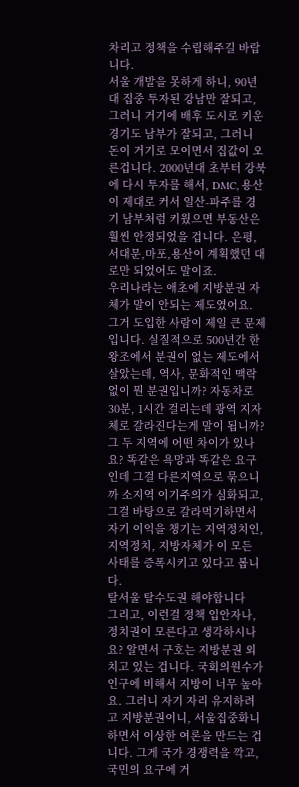차리고 정책을 수립해주길 바랍니다.
서울 개발을 못하게 하니, 90년대 집중 투자된 강남만 잘되고, 그러니 거기에 배후 도시로 키운 경기도 남부가 잘되고, 그러니 돈이 거기로 모이면서 집값이 오른겁니다. 2000년대 초부터 강북에 다시 투자를 해서, DMC, 용산이 제대로 커서 일산-파주를 경기 남부처럼 키웠으면 부동산은 훨씬 안정되었을 겁니다. 은평,서대문,마포,용산이 계획했던 대로만 되었어도 말이죠.
우리나라는 애초에 지방분권 자체가 말이 안되는 제도였어요. 그거 도입한 사람이 제일 큰 문제입니다. 실질적으로 500년간 한 왕조에서 분권이 없는 제도에서 살았는데, 역사, 문화적인 맥락 없이 뭔 분권입니까? 자동차로 30분, 1시간 걸리는데 광역 지자체로 갈라진다는게 말이 됩니까? 그 두 지역에 어떤 차이가 있나요? 똑같은 욕망과 똑같은 요구인데 그걸 다른지역으로 묶으니까 소지역 이기주의가 심화되고, 그걸 바탕으로 갈라먹기하면서 자기 이익을 챙기는 지역정치인, 지역정치, 지방자체가 이 모든 사태를 증폭시키고 있다고 봅니다.
탈서울 탈수도권 해야합니다
그리고, 이런걸 정책 입안자나, 정치권이 모른다고 생각하시나요? 알면서 구호는 지방분권 외치고 있는 겁니다. 국회의원수가 인구에 비해서 지방이 너무 높아요. 그러니 자기 자리 유지하려고 지방분권이니, 서울집중화니 하면서 이상한 여론을 만드는 겁니다. 그게 국가 경쟁력을 깍고, 국민의 요구에 거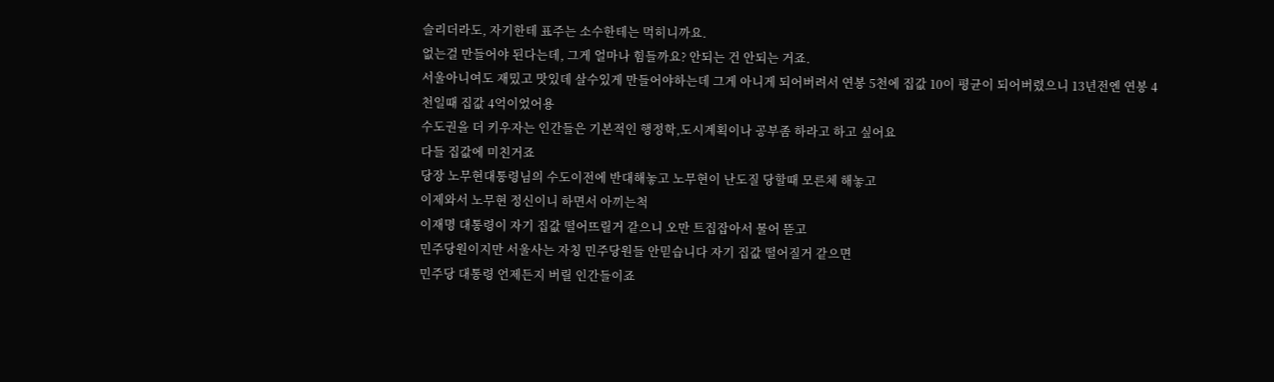슬리더라도, 자기한테 표주는 소수한테는 먹히니까요.
없는걸 만들어야 된다는데, 그게 얼마나 힘들까요? 안되는 건 안되는 거죠.
서울아니여도 재밌고 맛있데 살수있게 만들어야하는데 그게 아니게 되어버려서 연봉 5천에 집값 10이 평균이 되어버렸으니 13년전엔 연봉 4천일때 집값 4억이었어용
수도권을 더 키우자는 인간들은 기본적인 행정학,도시계획이나 공부좀 하라고 하고 싶어요
다들 집값에 미친거죠
당장 노무현대통령님의 수도이전에 반대해놓고 노무현이 난도질 당할때 모른체 해놓고
이제와서 노무현 정신이니 하면서 아끼는척
이재명 대통령이 자기 집값 떨어뜨릴거 같으니 오만 트집잡아서 물어 뜯고
민주당원이지만 서울사는 자칭 민주당원들 안믿습니다 자기 집값 떨어질거 같으면
민주당 대통령 언제든지 버릴 인간들이죠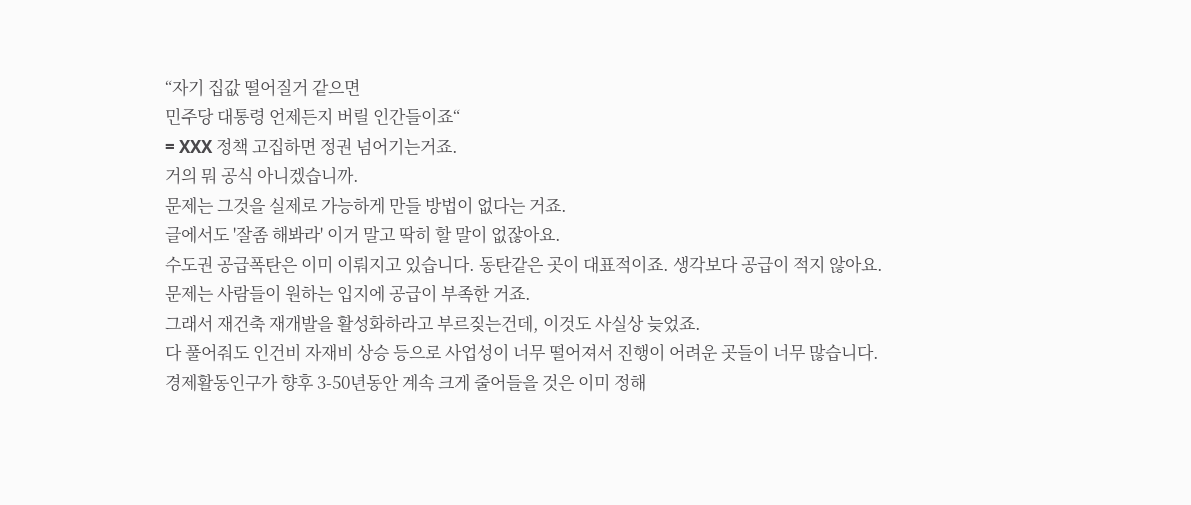“자기 집값 떨어질거 같으면
민주당 대통령 언제든지 버릴 인간들이죠“
= XXX 정책 고집하면 정권 넘어기는거죠.
거의 뭐 공식 아니겠습니까.
문제는 그것을 실제로 가능하게 만들 방법이 없다는 거죠.
글에서도 '잘좀 해봐라' 이거 말고 딱히 할 말이 없잖아요.
수도권 공급폭탄은 이미 이뤄지고 있습니다. 동탄같은 곳이 대표적이죠. 생각보다 공급이 적지 않아요.
문제는 사람들이 원하는 입지에 공급이 부족한 거죠.
그래서 재건축 재개발을 활성화하라고 부르짖는건데, 이것도 사실상 늦었죠.
다 풀어줘도 인건비 자재비 상승 등으로 사업성이 너무 떨어져서 진행이 어려운 곳들이 너무 많습니다.
경제활동인구가 향후 3-50년동안 계속 크게 줄어들을 것은 이미 정해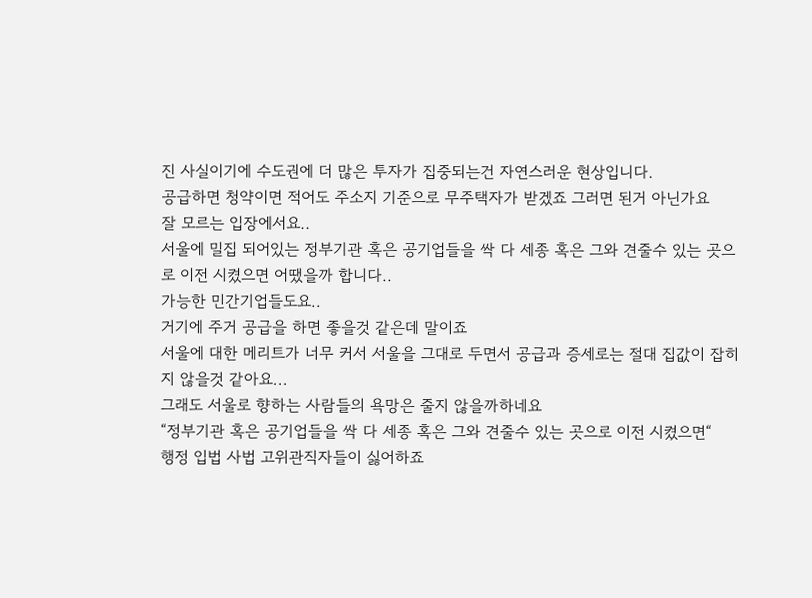진 사실이기에 수도권에 더 많은 투자가 집중되는건 자연스러운 현상입니다.
공급하면 청약이면 적어도 주소지 기준으로 무주택자가 받겠죠 그러면 된거 아닌가요
잘 모르는 입장에서요..
서울에 밀집 되어있는 정부기관 혹은 공기업들을 싹 다 세종 혹은 그와 견줄수 있는 곳으로 이전 시켰으면 어땠을까 합니다..
가능한 민간기업들도요..
거기에 주거 공급을 하면 좋을것 같은데 말이죠
서울에 대한 메리트가 너무 커서 서울을 그대로 두면서 공급과 증세로는 절대 집값이 잡히지 않을것 같아요...
그래도 서울로 향하는 사람들의 욕망은 줄지 않을까하네요
“정부기관 혹은 공기업들을 싹 다 세종 혹은 그와 견줄수 있는 곳으로 이전 시켰으면“
행정 입법 사법 고위관직자들이 싫어하죠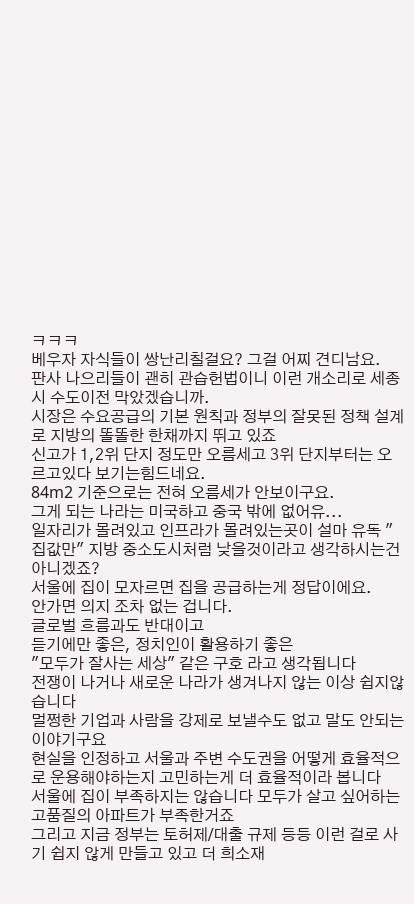ㅋㅋㅋ
베우자 자식들이 쌍난리칠걸요? 그걸 어찌 견디남요.
판사 나으리들이 괜히 관습헌법이니 이런 개소리로 세종시 수도이전 막았겠습니까.
시장은 수요공급의 기본 원칙과 정부의 잘못된 정책 설계로 지방의 똘똘한 한채까지 뛰고 있죠
신고가 1,2위 단지 정도만 오름세고 3위 단지부터는 오르고있다 보기는힘드네요.
84m2 기준으로는 전혀 오름세가 안보이구요.
그게 되는 나라는 미국하고 중국 밖에 없어유...
일자리가 몰려있고 인프라가 몰려있는곳이 설마 유독 "집값만" 지방 중소도시처럼 낮을것이라고 생각하시는건 아니겠죠?
서울에 집이 모자르면 집을 공급하는게 정답이에요.
안가면 의지 조차 없는 겁니다.
글로벌 흐름과도 반대이고
듣기에만 좋은, 정치인이 활용하기 좋은
"모두가 잘사는 세상" 같은 구호 라고 생각됩니다
전쟁이 나거나 새로운 나라가 생겨나지 않는 이상 쉽지않습니다
멀쩡한 기업과 사람을 강제로 보낼수도 없고 말도 안되는 이야기구요
현실을 인정하고 서울과 주변 수도권을 어떻게 효율적으로 운용해야하는지 고민하는게 더 효율적이라 봅니다
서울에 집이 부족하지는 않습니다 모두가 살고 싶어하는 고품질의 아파트가 부족한거죠
그리고 지금 정부는 토허제/대출 규제 등등 이런 걸로 사기 쉽지 않게 만들고 있고 더 희소재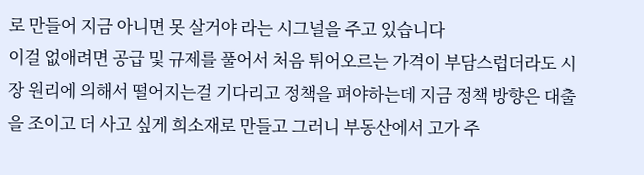로 만들어 지금 아니면 못 살거야 라는 시그널을 주고 있습니다
이걸 없애려면 공급 및 규제를 풀어서 처음 튀어오르는 가격이 부담스럽더라도 시장 원리에 의해서 떨어지는걸 기다리고 정책을 펴야하는데 지금 정책 방향은 대출을 조이고 더 사고 싶게 희소재로 만들고 그러니 부동산에서 고가 주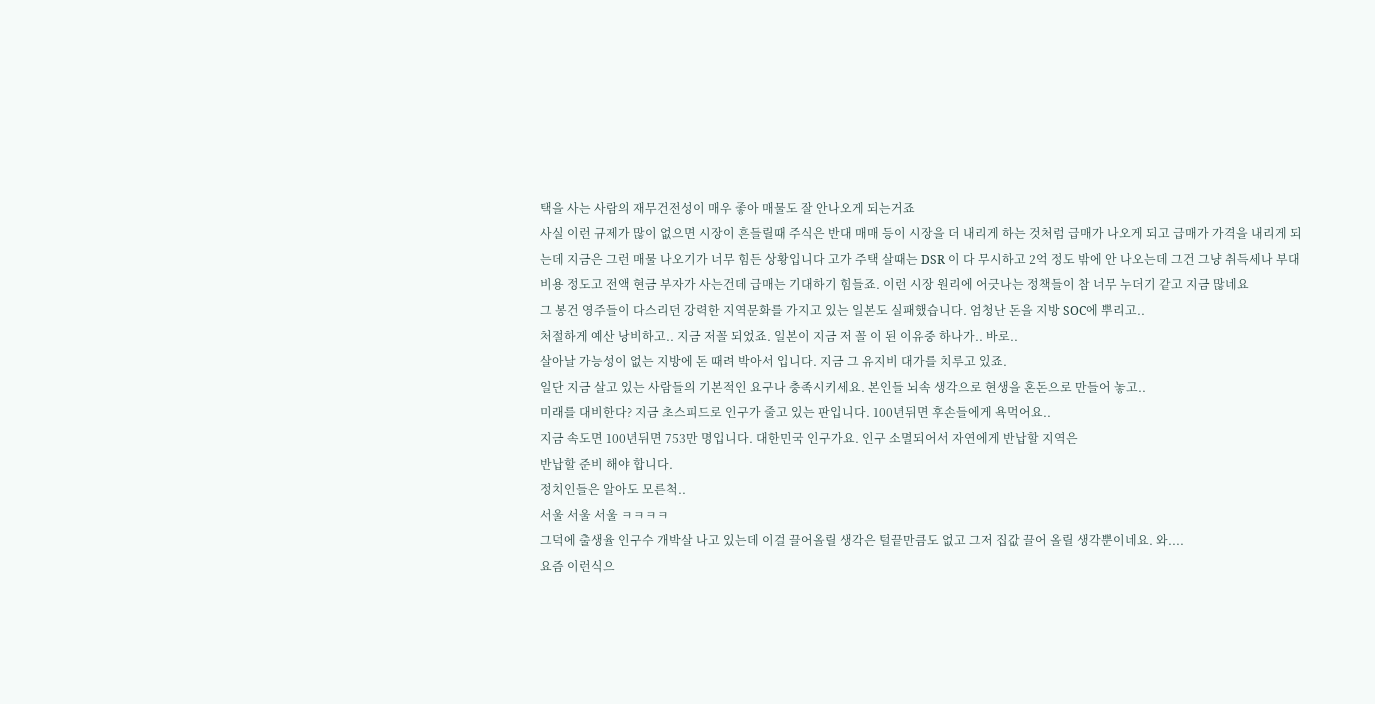택을 사는 사람의 재무건전성이 매우 좋아 매물도 잘 안나오게 되는거죠
사실 이런 규제가 많이 없으면 시장이 흔들릴때 주식은 반대 매매 등이 시장을 더 내리게 하는 것처럼 급매가 나오게 되고 급매가 가격을 내리게 되는데 지금은 그런 매물 나오기가 너무 힘든 상황입니다 고가 주택 살때는 DSR 이 다 무시하고 2억 정도 밖에 안 나오는데 그건 그냥 취득세나 부대비용 정도고 전액 현금 부자가 사는건데 급매는 기대하기 힘들죠. 이런 시장 원리에 어긋나는 정책들이 참 너무 누더기 같고 지금 많네요
그 봉건 영주들이 다스리던 강력한 지역문화를 가지고 있는 일본도 실패했습니다. 엄청난 돈을 지방 SOC에 뿌리고..
처절하게 예산 낭비하고.. 지금 저꼴 되었죠. 일본이 지금 저 꼴 이 된 이유중 하나가.. 바로..
살아날 가능성이 없는 지방에 돈 때려 박아서 입니다. 지금 그 유지비 대가를 치루고 있죠.
일단 지금 살고 있는 사람들의 기본적인 요구나 충족시키세요. 본인들 뇌속 생각으로 현생을 혼돈으로 만들어 놓고..
미래를 대비한다? 지금 초스피드로 인구가 줄고 있는 판입니다. 100년뒤면 후손들에게 욕먹어요..
지금 속도면 100년뒤면 753만 명입니다. 대한민국 인구가요. 인구 소멸되어서 자연에게 반납할 지역은
반납할 준비 해야 합니다.
정치인들은 알아도 모른척..
서울 서울 서울 ㅋㅋㅋㅋ
그덕에 출생율 인구수 개박살 나고 있는데 이걸 끌어올릴 생각은 털끝만큼도 없고 그저 집값 끌어 올릴 생각뿐이네요. 와....
요즘 이런식으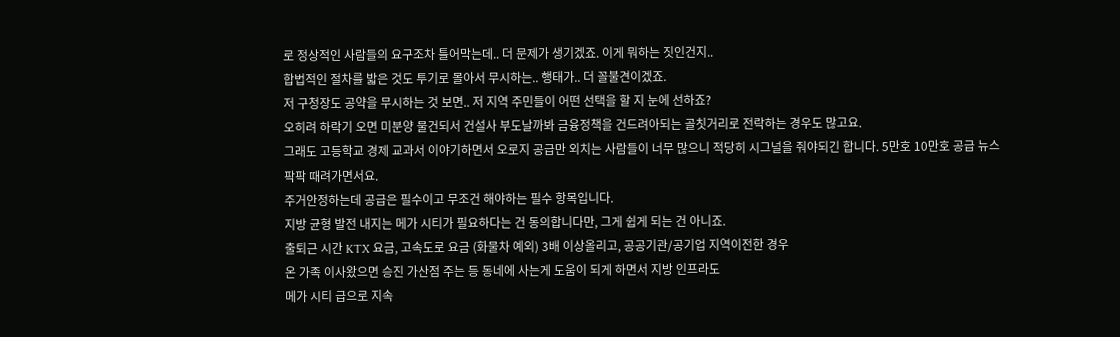로 정상적인 사람들의 요구조차 틀어막는데.. 더 문제가 생기겠죠. 이게 뭐하는 짓인건지..
합법적인 절차를 밟은 것도 투기로 몰아서 무시하는.. 행태가.. 더 꼴불견이겠죠.
저 구청장도 공약을 무시하는 것 보면.. 저 지역 주민들이 어떤 선택을 할 지 눈에 선하죠?
오히려 하락기 오면 미분양 물건되서 건설사 부도날까봐 금융정책을 건드려아되는 골칫거리로 전락하는 경우도 많고요.
그래도 고등학교 경제 교과서 이야기하면서 오로지 공급만 외치는 사람들이 너무 많으니 적당히 시그널을 줘야되긴 합니다. 5만호 10만호 공급 뉴스 팍팍 때려가면서요.
주거안정하는데 공급은 필수이고 무조건 해야하는 필수 항목입니다.
지방 균형 발전 내지는 메가 시티가 필요하다는 건 동의합니다만, 그게 쉽게 되는 건 아니죠.
출퇴근 시간 KTX 요금, 고속도로 요금 (화물차 예외) 3배 이상올리고, 공공기관/공기업 지역이전한 경우
온 가족 이사왔으면 승진 가산점 주는 등 동네에 사는게 도움이 되게 하면서 지방 인프라도
메가 시티 급으로 지속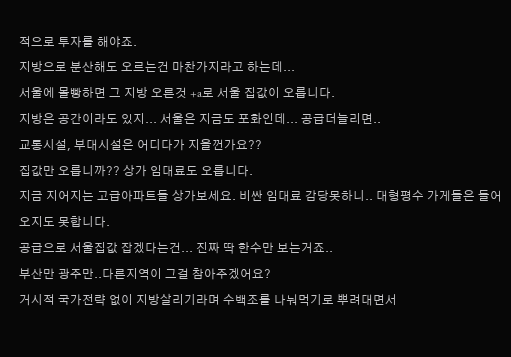적으로 투자를 해야죠.
지방으로 분산해도 오르는건 마찬가지라고 하는데...
서울에 몰빵하면 그 지방 오른것 +a로 서울 집값이 오릅니다.
지방은 공간이라도 있지... 서울은 지금도 포화인데... 공급더늘리면..
교통시설, 부대시설은 어디다가 지을껀가요??
집값만 오릅니까?? 상가 임대료도 오릅니다.
지금 지어지는 고급아파트들 상가보세요. 비싼 임대료 감당못하니.. 대형평수 가게들은 들어오지도 못합니다.
공급으로 서울집값 잡겠다는건... 진짜 딱 한수만 보는거죠..
부산만 광주만..다른지역이 그걸 참아주겠어요?
거시적 국가전략 없이 지방살리기라며 수백조를 나눠먹기로 뿌려대면서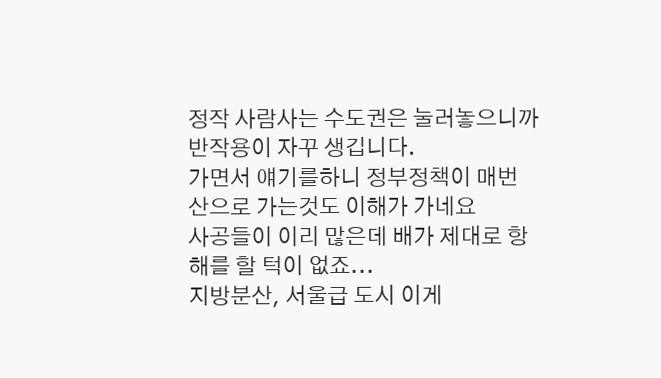정작 사람사는 수도권은 눌러놓으니까 반작용이 자꾸 생깁니다.
가면서 얘기를하니 정부정책이 매번 산으로 가는것도 이해가 가네요
사공들이 이리 많은데 배가 제대로 항해를 할 턱이 없죠...
지방분산, 서울급 도시 이게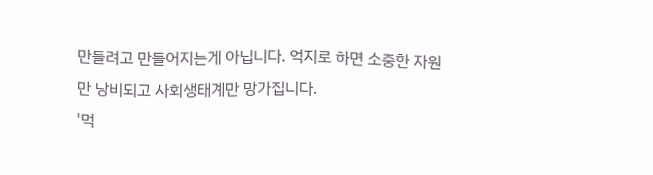만들려고 만들어지는게 아닙니다. 억지로 하면 소중한 자원만 낭비되고 사회생태계만 망가집니다.
'먹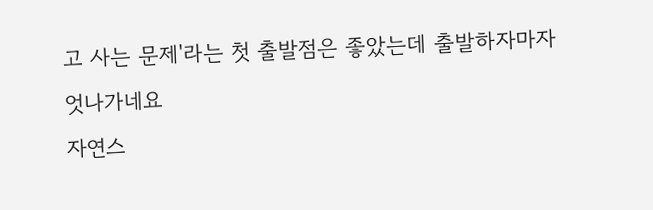고 사는 문제'라는 첫 출발점은 좋았는데 출발하자마자 엇나가네요
자연스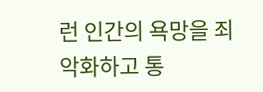런 인간의 욕망을 죄악화하고 통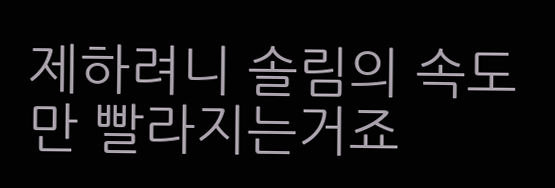제하려니 솔림의 속도만 빨라지는거죠